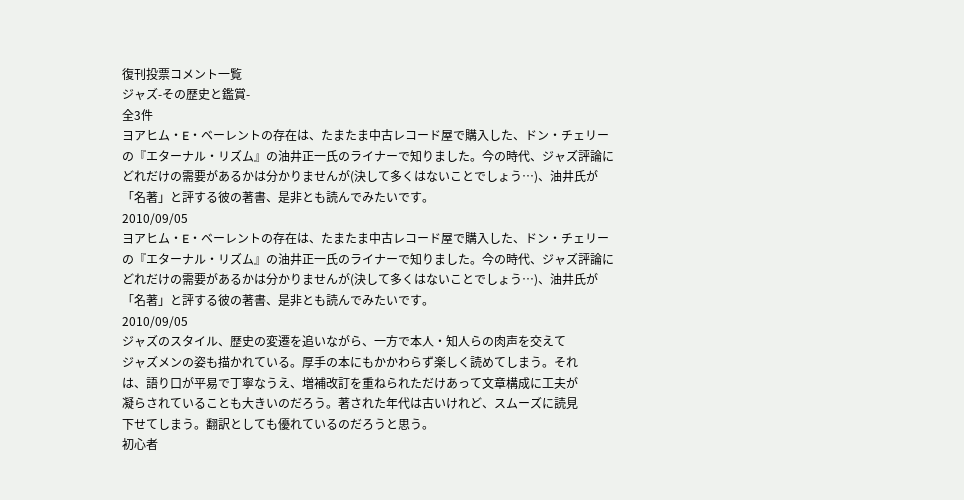復刊投票コメント一覧
ジャズ-その歴史と鑑賞-
全3件
ヨアヒム・E・ベーレントの存在は、たまたま中古レコード屋で購入した、ドン・チェリーの『エターナル・リズム』の油井正一氏のライナーで知りました。今の時代、ジャズ評論にどれだけの需要があるかは分かりませんが(決して多くはないことでしょう…)、油井氏が「名著」と評する彼の著書、是非とも読んでみたいです。
2010/09/05
ヨアヒム・E・ベーレントの存在は、たまたま中古レコード屋で購入した、ドン・チェリーの『エターナル・リズム』の油井正一氏のライナーで知りました。今の時代、ジャズ評論にどれだけの需要があるかは分かりませんが(決して多くはないことでしょう…)、油井氏が「名著」と評する彼の著書、是非とも読んでみたいです。
2010/09/05
ジャズのスタイル、歴史の変遷を追いながら、一方で本人・知人らの肉声を交えて
ジャズメンの姿も描かれている。厚手の本にもかかわらず楽しく読めてしまう。それ
は、語り口が平易で丁寧なうえ、増補改訂を重ねられただけあって文章構成に工夫が
凝らされていることも大きいのだろう。著された年代は古いけれど、スムーズに読見
下せてしまう。翻訳としても優れているのだろうと思う。
初心者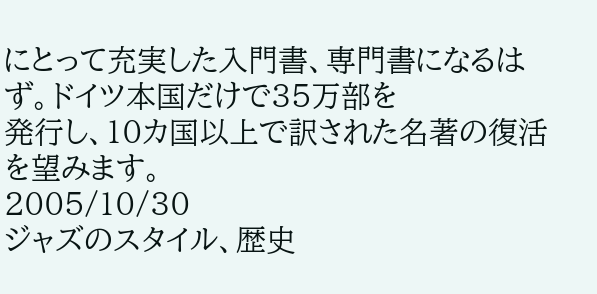にとって充実した入門書、専門書になるはず。ドイツ本国だけで35万部を
発行し、10カ国以上で訳された名著の復活を望みます。
2005/10/30
ジャズのスタイル、歴史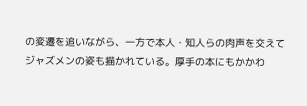の変遷を追いながら、一方で本人・知人らの肉声を交えて
ジャズメンの姿も描かれている。厚手の本にもかかわ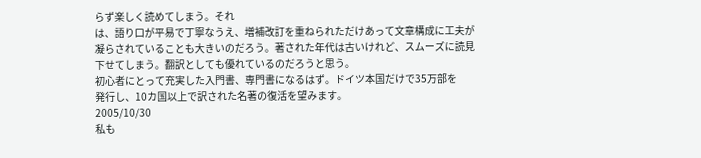らず楽しく読めてしまう。それ
は、語り口が平易で丁寧なうえ、増補改訂を重ねられただけあって文章構成に工夫が
凝らされていることも大きいのだろう。著された年代は古いけれど、スムーズに読見
下せてしまう。翻訳としても優れているのだろうと思う。
初心者にとって充実した入門書、専門書になるはず。ドイツ本国だけで35万部を
発行し、10カ国以上で訳された名著の復活を望みます。
2005/10/30
私も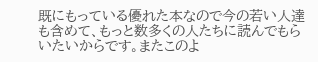既にもっている優れた本なので今の若い人達も含めて、もっと数多くの人たちに読んでもらいたいからです。またこのよ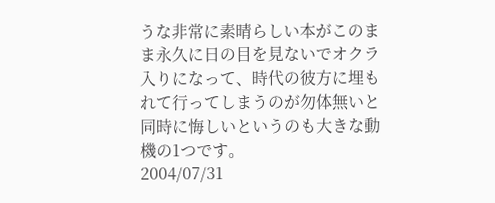うな非常に素晴らしい本がこのまま永久に日の目を見ないでオクラ入りになって、時代の彼方に埋もれて行ってしまうのが勿体無いと同時に悔しいというのも大きな動機の1つです。
2004/07/31